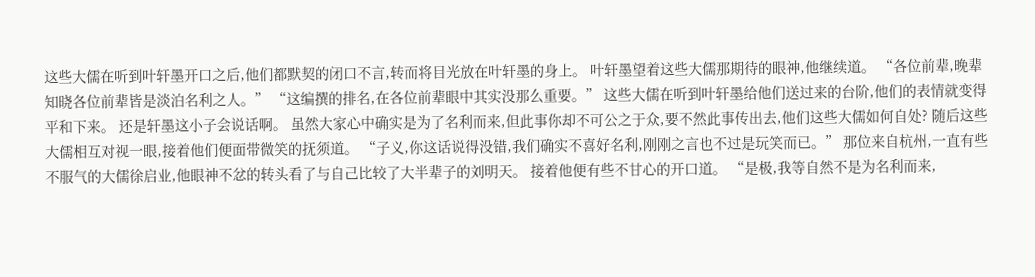这些大儒在听到叶轩墨开口之后,他们都默契的闭口不言,转而将目光放在叶轩墨的身上。 叶轩墨望着这些大儒那期待的眼神,他继续道。 “各位前辈,晚辈知晓各位前辈皆是淡泊名利之人。” “这编撰的排名,在各位前辈眼中其实没那么重要。” 这些大儒在听到叶轩墨给他们送过来的台阶,他们的表情就变得平和下来。 还是轩墨这小子会说话啊。 虽然大家心中确实是为了名利而来,但此事你却不可公之于众,要不然此事传出去,他们这些大儒如何自处? 随后这些大儒相互对视一眼,接着他们便面带微笑的抚须道。 “子义,你这话说得没错,我们确实不喜好名利,刚刚之言也不过是玩笑而已。” 那位来自杭州,一直有些不服气的大儒徐启业,他眼神不忿的转头看了与自己比较了大半辈子的刘明天。 接着他便有些不甘心的开口道。 “是极,我等自然不是为名利而来,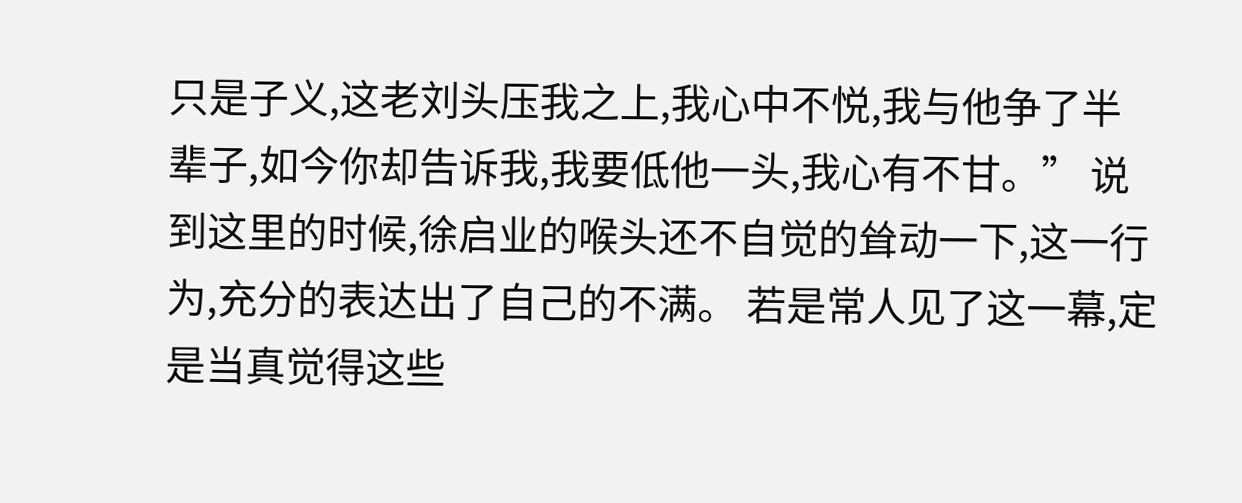只是子义,这老刘头压我之上,我心中不悦,我与他争了半辈子,如今你却告诉我,我要低他一头,我心有不甘。” 说到这里的时候,徐启业的喉头还不自觉的耸动一下,这一行为,充分的表达出了自己的不满。 若是常人见了这一幕,定是当真觉得这些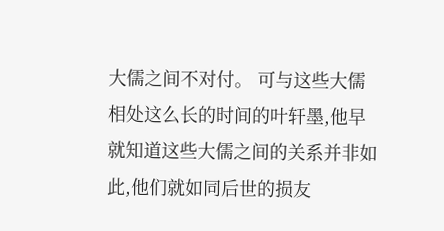大儒之间不对付。 可与这些大儒相处这么长的时间的叶轩墨,他早就知道这些大儒之间的关系并非如此,他们就如同后世的损友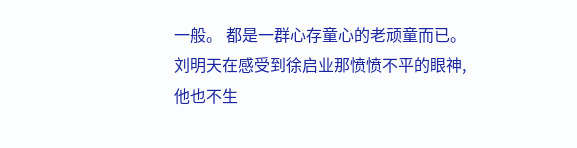一般。 都是一群心存童心的老顽童而已。 刘明天在感受到徐启业那愤愤不平的眼神,他也不生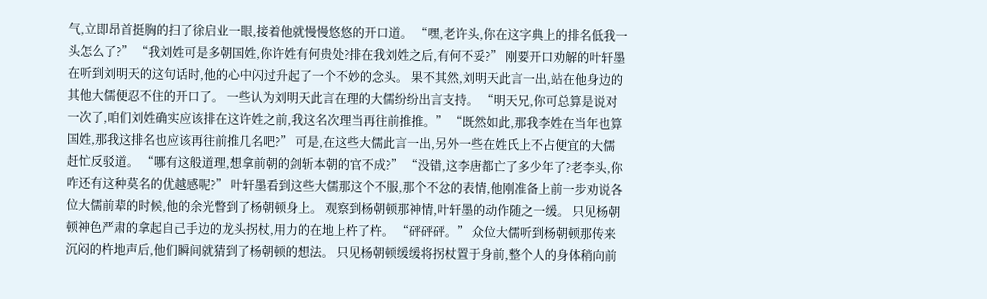气,立即昂首挺胸的扫了徐启业一眼,接着他就慢慢悠悠的开口道。 “嘿,老许头,你在这字典上的排名低我一头怎么了?” “我刘姓可是多朝国姓,你许姓有何贵处?排在我刘姓之后,有何不妥?” 刚要开口劝解的叶轩墨在听到刘明天的这句话时,他的心中闪过升起了一个不妙的念头。 果不其然,刘明天此言一出,站在他身边的其他大儒便忍不住的开口了。 一些认为刘明天此言在理的大儒纷纷出言支持。 “明天兄,你可总算是说对一次了,咱们刘姓确实应该排在这许姓之前,我这名次理当再往前推推。” “既然如此,那我李姓在当年也算国姓,那我这排名也应该再往前推几名吧?” 可是,在这些大儒此言一出,另外一些在姓氏上不占便宜的大儒赶忙反驳道。 “哪有这般道理,想拿前朝的剑斩本朝的官不成?” “没错,这李唐都亡了多少年了?老李头,你咋还有这种莫名的优越感呢?” 叶轩墨看到这些大儒那这个不服,那个不忿的表情,他刚准备上前一步劝说各位大儒前辈的时候,他的余光瞥到了杨朝顿身上。 观察到杨朝顿那神情,叶轩墨的动作随之一缓。 只见杨朝顿神色严肃的拿起自己手边的龙头拐杖,用力的在地上杵了杵。 “砰砰砰。” 众位大儒听到杨朝顿那传来沉闷的杵地声后,他们瞬间就猜到了杨朝顿的想法。 只见杨朝顿缓缓将拐杖置于身前,整个人的身体稍向前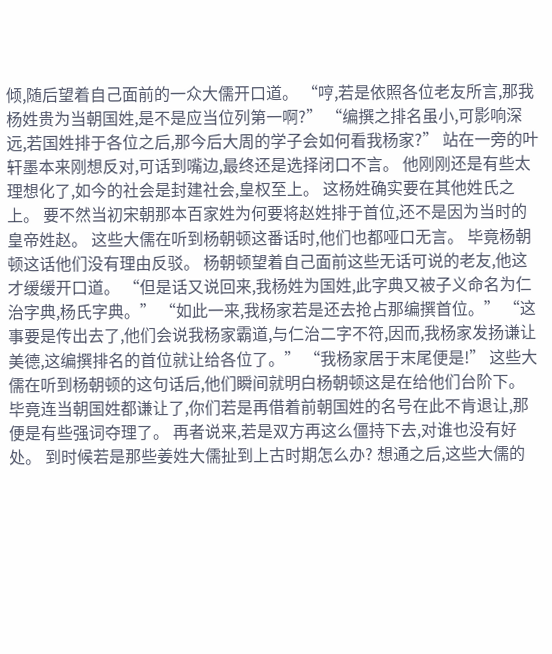倾,随后望着自己面前的一众大儒开口道。 “哼,若是依照各位老友所言,那我杨姓贵为当朝国姓,是不是应当位列第一啊?” “编撰之排名虽小,可影响深远,若国姓排于各位之后,那今后大周的学子会如何看我杨家?” 站在一旁的叶轩墨本来刚想反对,可话到嘴边,最终还是选择闭口不言。 他刚刚还是有些太理想化了,如今的社会是封建社会,皇权至上。 这杨姓确实要在其他姓氏之上。 要不然当初宋朝那本百家姓为何要将赵姓排于首位,还不是因为当时的皇帝姓赵。 这些大儒在听到杨朝顿这番话时,他们也都哑口无言。 毕竟杨朝顿这话他们没有理由反驳。 杨朝顿望着自己面前这些无话可说的老友,他这才缓缓开口道。 “但是话又说回来,我杨姓为国姓,此字典又被子义命名为仁治字典,杨氏字典。” “如此一来,我杨家若是还去抢占那编撰首位。” “这事要是传出去了,他们会说我杨家霸道,与仁治二字不符,因而,我杨家发扬谦让美德,这编撰排名的首位就让给各位了。” “我杨家居于末尾便是!” 这些大儒在听到杨朝顿的这句话后,他们瞬间就明白杨朝顿这是在给他们台阶下。 毕竟连当朝国姓都谦让了,你们若是再借着前朝国姓的名号在此不肯退让,那便是有些强词夺理了。 再者说来,若是双方再这么僵持下去,对谁也没有好处。 到时候若是那些姜姓大儒扯到上古时期怎么办? 想通之后,这些大儒的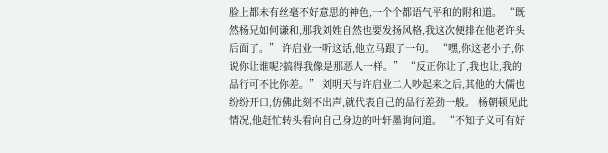脸上都未有丝毫不好意思的神色,一个个都语气平和的附和道。 “既然杨兄如何谦和,那我刘姓自然也要发扬风格,我这次便排在他老许头后面了。” 许启业一听这话,他立马跟了一句。 “嘿,你这老小子,你说你让谁呢?搞得我像是那恶人一样。” “反正你让了,我也让,我的品行可不比你差。” 刘明天与许启业二人吵起来之后,其他的大儒也纷纷开口,仿佛此刻不出声,就代表自己的品行差劲一般。 杨朝顿见此情况,他赶忙转头看向自己身边的叶轩墨询问道。 “不知子义可有好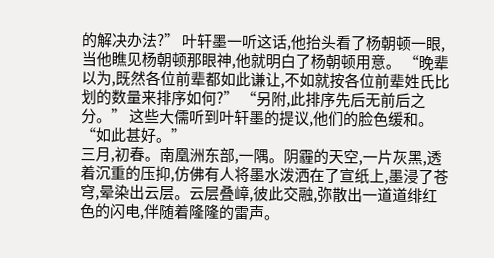的解决办法?” 叶轩墨一听这话,他抬头看了杨朝顿一眼,当他瞧见杨朝顿那眼神,他就明白了杨朝顿用意。 “晚辈以为,既然各位前辈都如此谦让,不如就按各位前辈姓氏比划的数量来排序如何?” “另附,此排序先后无前后之分。” 这些大儒听到叶轩墨的提议,他们的脸色缓和。 “如此甚好。”
三月,初春。南凰洲东部,一隅。阴霾的天空,一片灰黑,透着沉重的压抑,仿佛有人将墨水泼洒在了宣纸上,墨浸了苍穹,晕染出云层。云层叠嶂,彼此交融,弥散出一道道绯红色的闪电,伴随着隆隆的雷声。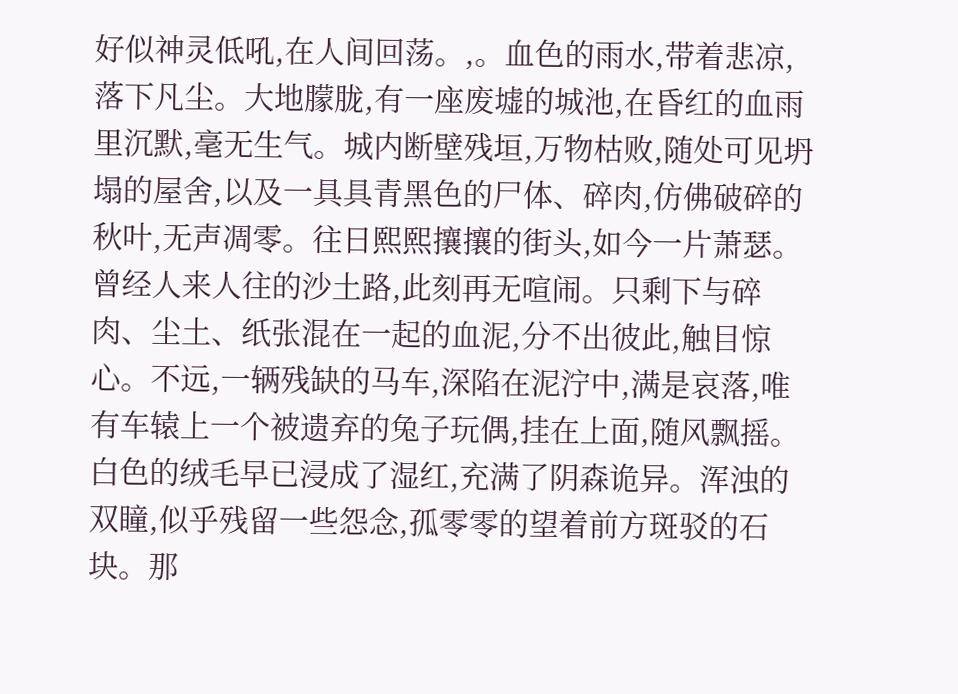好似神灵低吼,在人间回荡。,。血色的雨水,带着悲凉,落下凡尘。大地朦胧,有一座废墟的城池,在昏红的血雨里沉默,毫无生气。城内断壁残垣,万物枯败,随处可见坍塌的屋舍,以及一具具青黑色的尸体、碎肉,仿佛破碎的秋叶,无声凋零。往日熙熙攘攘的街头,如今一片萧瑟。曾经人来人往的沙土路,此刻再无喧闹。只剩下与碎肉、尘土、纸张混在一起的血泥,分不出彼此,触目惊心。不远,一辆残缺的马车,深陷在泥泞中,满是哀落,唯有车辕上一个被遗弃的兔子玩偶,挂在上面,随风飘摇。白色的绒毛早已浸成了湿红,充满了阴森诡异。浑浊的双瞳,似乎残留一些怨念,孤零零的望着前方斑驳的石块。那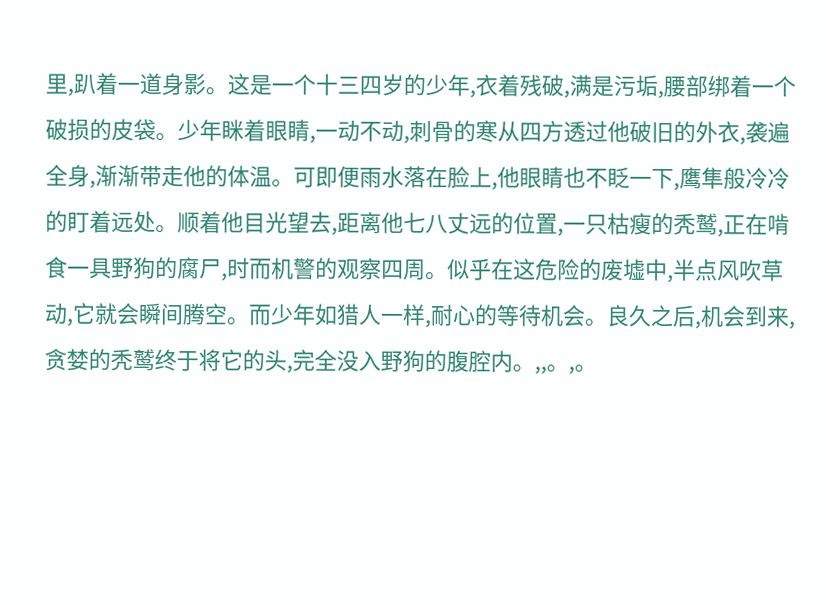里,趴着一道身影。这是一个十三四岁的少年,衣着残破,满是污垢,腰部绑着一个破损的皮袋。少年眯着眼睛,一动不动,刺骨的寒从四方透过他破旧的外衣,袭遍全身,渐渐带走他的体温。可即便雨水落在脸上,他眼睛也不眨一下,鹰隼般冷冷的盯着远处。顺着他目光望去,距离他七八丈远的位置,一只枯瘦的秃鹫,正在啃食一具野狗的腐尸,时而机警的观察四周。似乎在这危险的废墟中,半点风吹草动,它就会瞬间腾空。而少年如猎人一样,耐心的等待机会。良久之后,机会到来,贪婪的秃鹫终于将它的头,完全没入野狗的腹腔内。,,。,。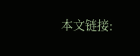本文链接: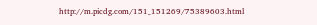http://m.picdg.com/151_151269/75389603.html